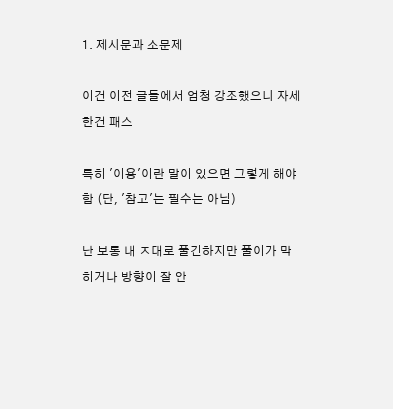1. 제시문과 소문제

이건 이전 글들에서 엄청 강조했으니 자세한건 패스

특히 '이용'이란 말이 있으면 그렇게 해야함 (단, '참고'는 필수는 아님)

난 보통 내 ㅈ대로 풀긴하지만 풀이가 막히거나 방향이 잘 안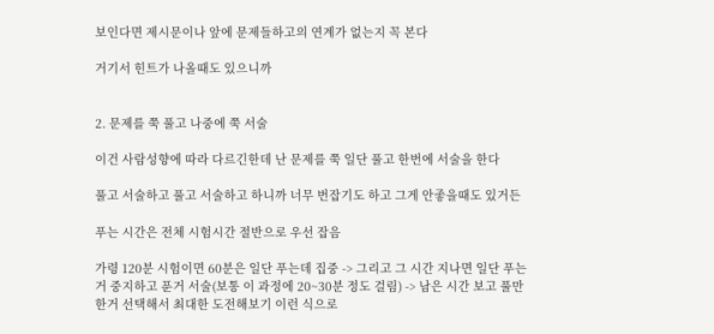보인다면 제시문이나 앞에 문제들하고의 연계가 없는지 꼭 본다

거기서 힌트가 나올때도 있으니까


2. 문제를 쭉 풀고 나중에 쭉 서술

이건 사람성향에 따라 다르긴한데 난 문제를 쭉 일단 풀고 한번에 서술을 한다

풀고 서술하고 풀고 서술하고 하니까 너무 번잡기도 하고 그게 안좋을때도 있거든

푸는 시간은 전체 시험시간 절반으로 우선 잡음

가령 120분 시험이면 60분은 일단 푸는데 집중 -> 그리고 그 시간 지나면 일단 푸는거 중지하고 푼거 서술(보통 이 과정에 20~30분 정도 걸림) -> 남은 시간 보고 풀만한거 선택해서 최대한 도전해보기 이런 식으로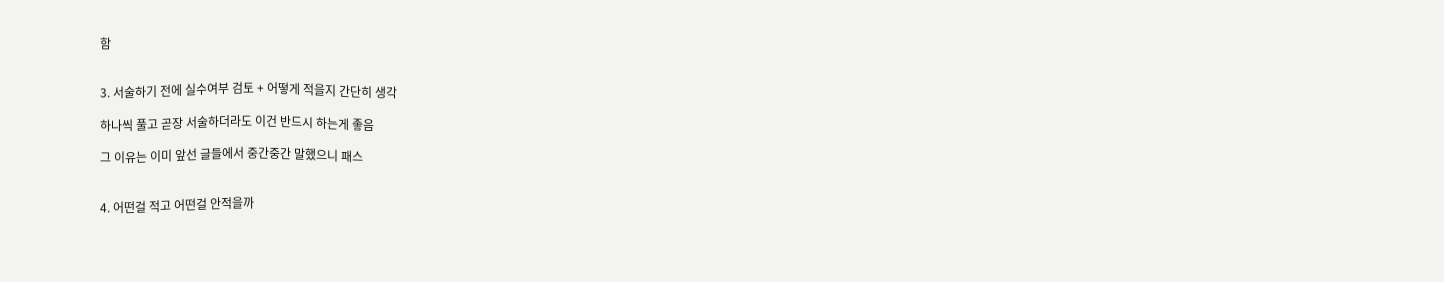함


3. 서술하기 전에 실수여부 검토 + 어떻게 적을지 간단히 생각

하나씩 풀고 곧장 서술하더라도 이건 반드시 하는게 좋음

그 이유는 이미 앞선 글들에서 중간중간 말했으니 패스


4. 어떤걸 적고 어떤걸 안적을까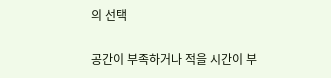의 선택

공간이 부족하거나 적을 시간이 부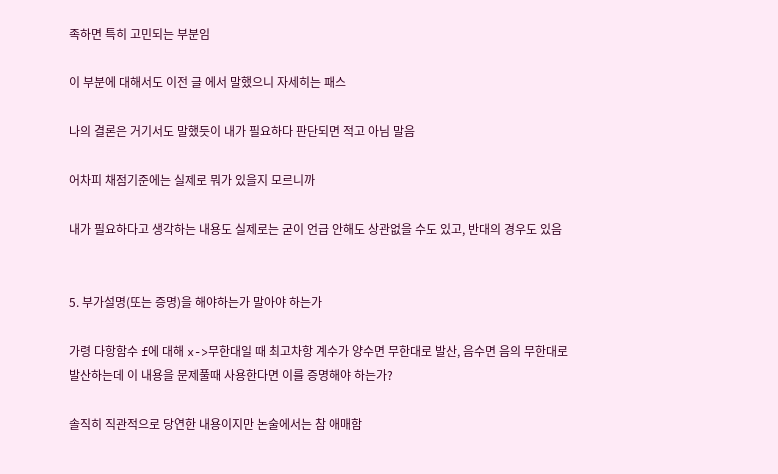족하면 특히 고민되는 부분임

이 부분에 대해서도 이전 글 에서 말했으니 자세히는 패스

나의 결론은 거기서도 말했듯이 내가 필요하다 판단되면 적고 아님 말음

어차피 채점기준에는 실제로 뭐가 있을지 모르니까

내가 필요하다고 생각하는 내용도 실제로는 굳이 언급 안해도 상관없을 수도 있고, 반대의 경우도 있음


5. 부가설명(또는 증명)을 해야하는가 말아야 하는가

가령 다항함수 f에 대해 x->무한대일 때 최고차항 계수가 양수면 무한대로 발산, 음수면 음의 무한대로 발산하는데 이 내용을 문제풀때 사용한다면 이를 증명해야 하는가?

솔직히 직관적으로 당연한 내용이지만 논술에서는 참 애매함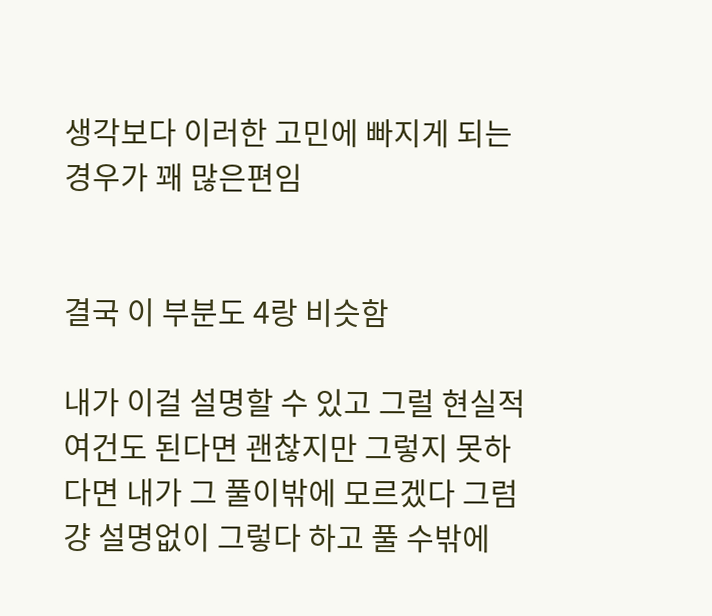생각보다 이러한 고민에 빠지게 되는 경우가 꽤 많은편임


결국 이 부분도 4랑 비슷함

내가 이걸 설명할 수 있고 그럴 현실적 여건도 된다면 괜찮지만 그렇지 못하다면 내가 그 풀이밖에 모르겠다 그럼 걍 설명없이 그렇다 하고 풀 수밖에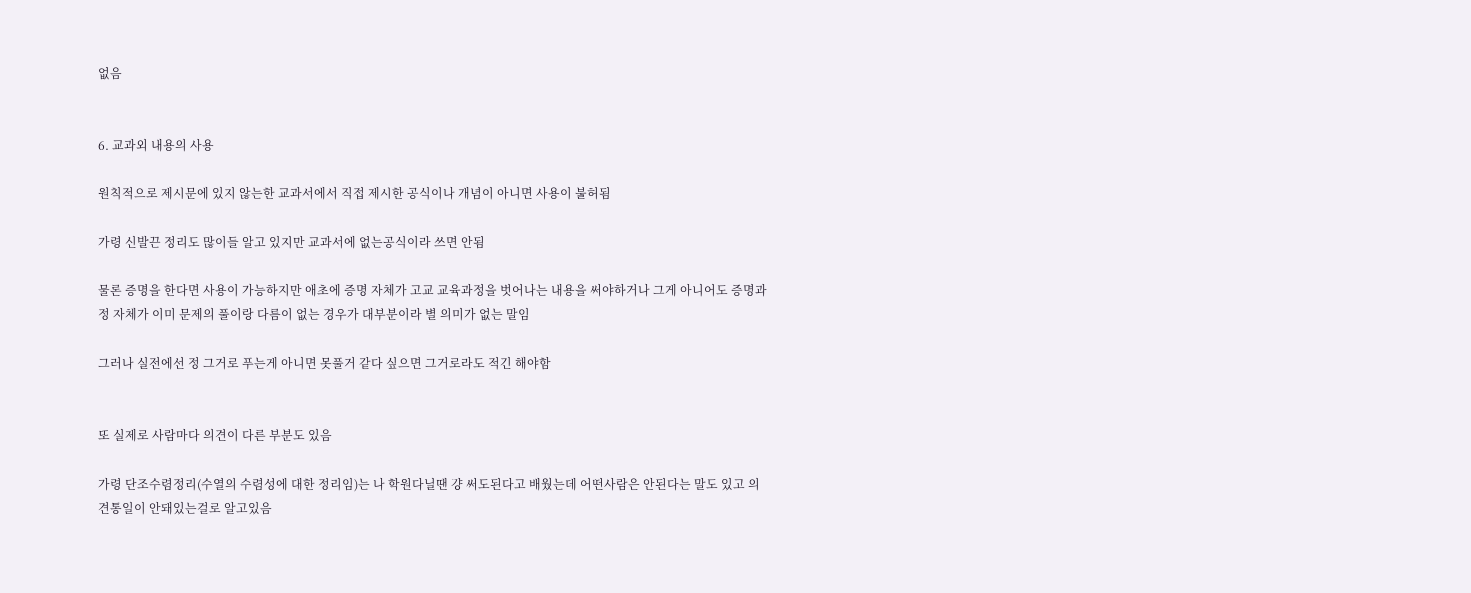없음


6. 교과외 내용의 사용

원칙적으로 제시문에 있지 않는한 교과서에서 직접 제시한 공식이나 개념이 아니면 사용이 불허됨

가령 신발끈 정리도 많이들 알고 있지만 교과서에 없는공식이라 쓰면 안됨

물론 증명을 한다면 사용이 가능하지만 애초에 증명 자체가 고교 교육과정을 벗어나는 내용을 써야하거나 그게 아니어도 증명과정 자체가 이미 문제의 풀이랑 다름이 없는 경우가 대부분이라 별 의미가 없는 말임

그러나 실전에선 정 그거로 푸는게 아니면 못풀거 같다 싶으면 그거로라도 적긴 해야함


또 실제로 사람마다 의견이 다른 부분도 있음

가령 단조수렴정리(수열의 수렴성에 대한 정리임)는 나 학원다닐땐 걍 써도된다고 배웠는데 어떤사람은 안된다는 말도 있고 의견통일이 안돼있는걸로 알고있음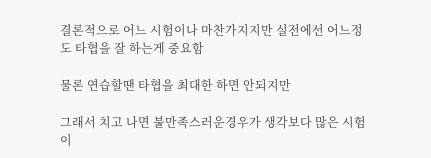결론적으로 어느 시험이나 마찬가지지만 실전에선 어느정도 타협을 잘 하는게 중요함

물론 연습할땐 타협을 최대한 하면 안되지만

그래서 치고 나면 불만족스러운경우가 생각보다 많은 시험이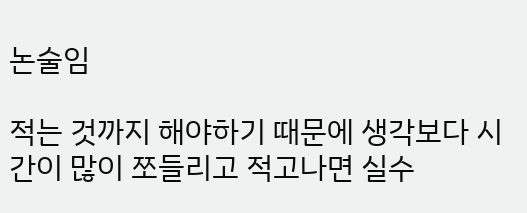논술임

적는 것까지 해야하기 때문에 생각보다 시간이 많이 쪼들리고 적고나면 실수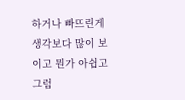하거나 빠뜨린게 생각보다 많이 보이고 뭔가 아쉽고 그럼